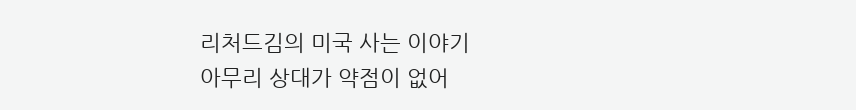리처드김의 미국 사는 이야기
아무리 상대가 약점이 없어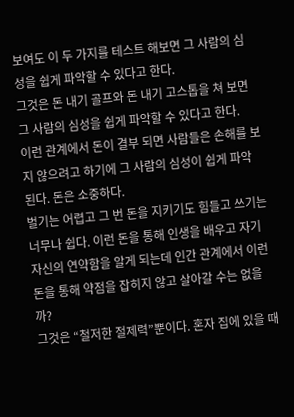보여도 이 두 가지를 테스트 해보면 그 사람의 심성을 쉽게 파악할 수 있다고 한다.
그것은 돈 내기 골프와 돈 내기 고스톱을 쳐 보면 그 사람의 심성을 쉽게 파악할 수 있다고 한다.
이런 관계에서 돈이 결부 되면 사람들은 손해를 보지 않으려고 하기에 그 사람의 심성이 쉽게 파악 된다. 돈은 소중하다.
벌기는 어렵고 그 번 돈을 지키기도 힘들고 쓰기는 너무나 쉽다. 이런 돈을 통해 인생을 배우고 자기 자신의 연약함을 알게 되는데 인간 관계에서 이런 돈을 통해 약점을 잡히지 않고 살아갈 수는 없을까?
그것은 “철저한 절제력”뿐이다. 혼자 집에 있을 때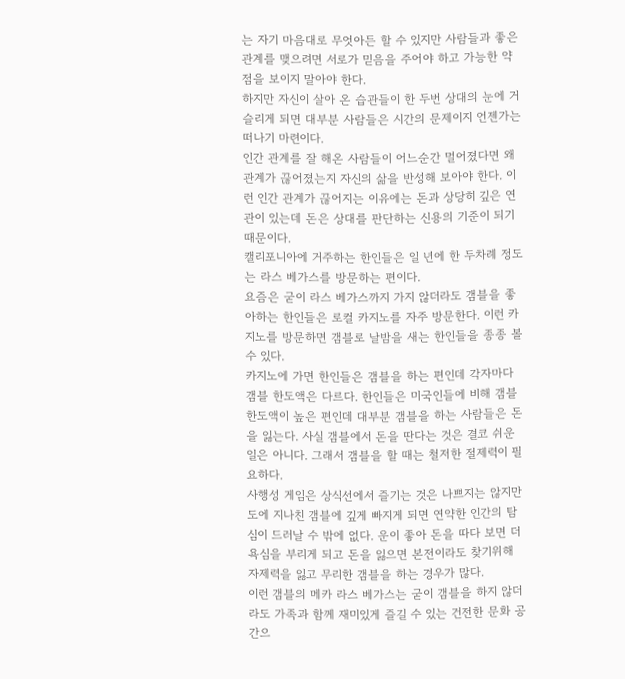는 자기 마음대로 무엇아든 할 수 있지만 사람들과 좋은 관계를 맺으려면 서로가 믿음을 주어야 하고 가능한 약점을 보이지 말아야 한다.
하지만 자신이 살아 온 습관들이 한 두번 상대의 눈에 거슬리게 되면 대부분 사람들은 시간의 문제이지 언젠가는 떠나기 마련이다.
인간 관계를 잘 해온 사람들이 어느순간 멀어졌다면 왜 관계가 끊어졌는지 자신의 삶을 반성해 보아야 한다. 이런 인간 관계가 끊어지는 이유에는 돈과 상당히 깊은 연관이 있는데 돈은 상대를 판단하는 신용의 기준이 되기 때문이다.
캘리포니아에 거주하는 한인들은 일 년에 한 두차례 정도는 라스 베가스를 방문하는 편이다.
요즘은 굳이 라스 베가스까지 가지 않더라도 갬블을 좋아하는 한인들은 로컬 카지노를 자주 방문한다. 이런 카지노를 방문하면 갬블로 날밤을 새는 한인들을 종종 볼 수 있다.
카지노에 가면 한인들은 갬블을 하는 편인데 각자마다 갬블 한도액은 다르다. 한인들은 미국인들에 비해 갬블 한도액이 높은 편인데 대부분 갬블을 하는 사람들은 돈을 잃는다. 사실 갬블에서 돈을 딴다는 것은 결코 쉬운 일은 아니다. 그래서 갬블을 할 때는 철저한 절제력이 필요하다.
사행성 게임은 상식선에서 즐기는 것은 나쁘지는 않지만 도에 지나친 갬블에 깊게 빠지게 되면 연약한 인간의 탐심이 드러날 수 밖에 없다. 운이 좋아 돈을 따다 보면 더 욕심을 부리게 되고 돈을 잃으면 본전이라도 찾기위해 자제력을 잃고 무리한 갬블을 하는 경우가 많다.
이런 갬블의 메카 라스 베가스는 굳이 갬블을 하지 않더라도 가족과 함께 재미있게 즐길 수 있는 건전한 문화 공간으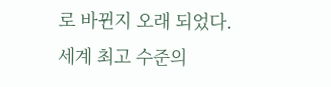로 바뀐지 오래 되었다.
세계 최고 수준의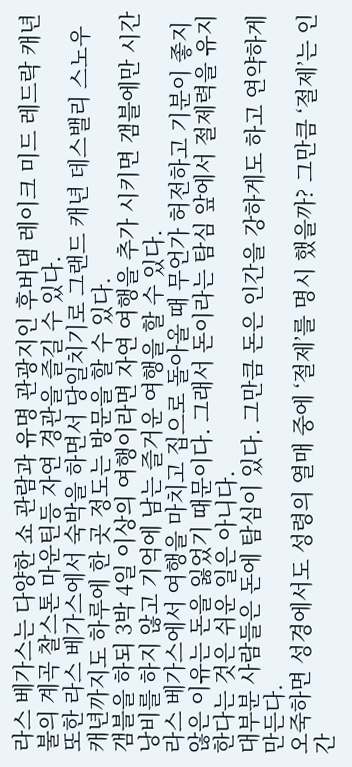라스 베가스는 다양한 쇼 관람과 유명 관광지인 후버댐 레이크 미드 레드락 캐년 불의 계곡 찰스톤 마운틴등 자연 경관을 즐길 수 있다.
또한 라스 베가스에서 숙박을 하면서 당일치기로 그랜드 캐년 데스밸리 스노우 캐년까지도 하루에 한 곳 정도는 방문을 할 수 있다.
갬블을 하되 3박 4일 이상의 여행이라면 자연 여행을 추가 시키면 갬블에만 시간 낭비를 하지 않고 기억에 남는 즐거운 여행을 할 수 있다.
라스 베가스에서 여행을 마치고 집으로 돌아올 때 무언가 허전하고 기분이 좋지 않은 이유는 돈을 잃었기 때문이다. 그래서 돈이라는 탐심 앞에서 절제력을 유지한다는 것은 쉬운 일은 아니다.
대부분 사람들은 돈에 탐심이 있다. 그만큼 돈은 인간을 강하게도 하고 연약하게 만든다.
오죽하면 성경에서도 성령의 열매 중에 ‘절제’를 명시 했을까? 그만큼 ‘절제’는 인간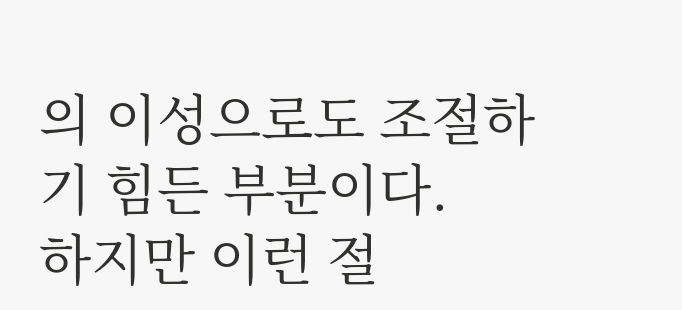의 이성으로도 조절하기 힘든 부분이다.
하지만 이런 절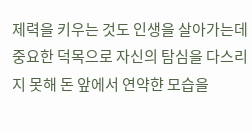제력을 키우는 것도 인생을 살아가는데 중요한 덕목으로 자신의 탐심을 다스리지 못해 돈 앞에서 연약햔 모습을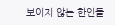보이지 않는 한인들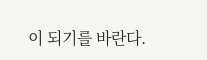이 되기를 바란다.